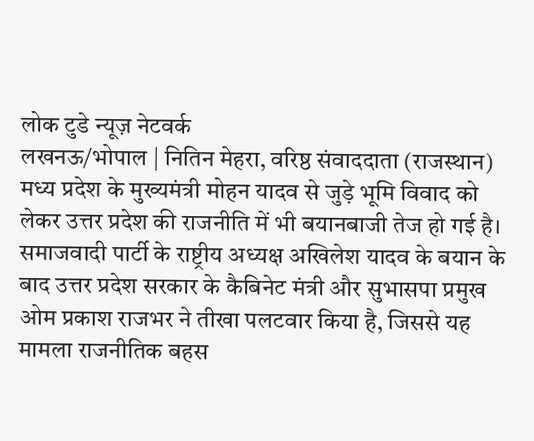लोक टुडे न्यूज़ नेटवर्क
लखनऊ/भोपाल | नितिन मेहरा, वरिष्ठ संवाददाता (राजस्थान)
मध्य प्रदेश के मुख्यमंत्री मोहन यादव से जुड़े भूमि विवाद को लेकर उत्तर प्रदेश की राजनीति में भी बयानबाजी तेज हो गई है। समाजवादी पार्टी के राष्ट्रीय अध्यक्ष अखिलेश यादव के बयान के बाद उत्तर प्रदेश सरकार के कैबिनेट मंत्री और सुभासपा प्रमुख ओम प्रकाश राजभर ने तीखा पलटवार किया है, जिससे यह मामला राजनीतिक बहस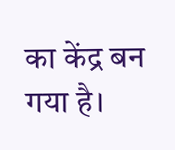का केंद्र बन गया है।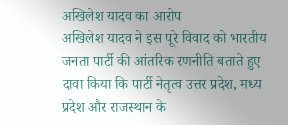अखिलेश यादव का आरोप
अखिलेश यादव ने इस पूरे विवाद को भारतीय जनता पार्टी की आंतरिक रणनीति बताते हुए दावा किया कि पार्टी नेतृत्व उत्तर प्रदेश, मध्य प्रदेश और राजस्थान के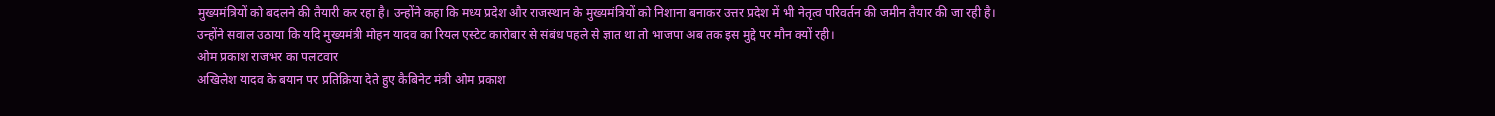मुख्यमंत्रियों को बदलने की तैयारी कर रहा है। उन्होंने कहा कि मध्य प्रदेश और राजस्थान के मुख्यमंत्रियों को निशाना बनाकर उत्तर प्रदेश में भी नेतृत्व परिवर्तन की जमीन तैयार की जा रही है।
उन्होंने सवाल उठाया कि यदि मुख्यमंत्री मोहन यादव का रियल एस्टेट कारोबार से संबंध पहले से ज्ञात था तो भाजपा अब तक इस मुद्दे पर मौन क्यों रही।
ओम प्रकाश राजभर का पलटवार
अखिलेश यादव के बयान पर प्रतिक्रिया देते हुए कैबिनेट मंत्री ओम प्रकाश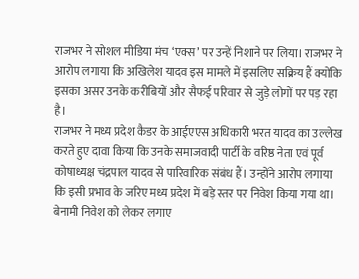राजभर ने सोशल मीडिया मंच ‘एक्स’ पर उन्हें निशाने पर लिया। राजभर ने आरोप लगाया कि अखिलेश यादव इस मामले में इसलिए सक्रिय हैं क्योंकि इसका असर उनके करीबियों और सैफई परिवार से जुड़े लोगों पर पड़ रहा है।
राजभर ने मध्य प्रदेश कैडर के आईएएस अधिकारी भरत यादव का उल्लेख करते हुए दावा किया कि उनके समाजवादी पार्टी के वरिष्ठ नेता एवं पूर्व कोषाध्यक्ष चंद्रपाल यादव से पारिवारिक संबंध हैं। उन्होंने आरोप लगाया कि इसी प्रभाव के जरिए मध्य प्रदेश में बड़े स्तर पर निवेश किया गया था।
बेनामी निवेश को लेकर लगाए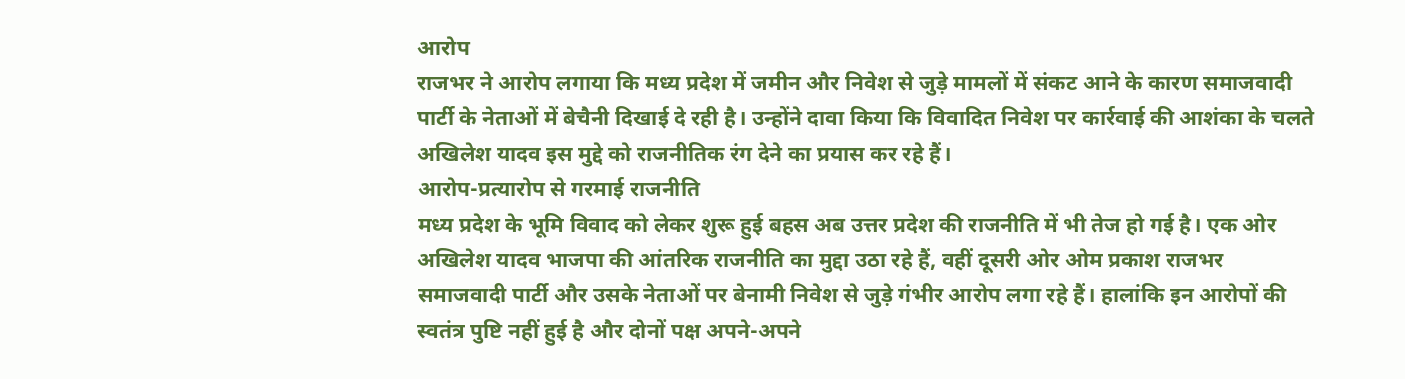आरोप
राजभर ने आरोप लगाया कि मध्य प्रदेश में जमीन और निवेश से जुड़े मामलों में संकट आने के कारण समाजवादी पार्टी के नेताओं में बेचैनी दिखाई दे रही है। उन्होंने दावा किया कि विवादित निवेश पर कार्रवाई की आशंका के चलते अखिलेश यादव इस मुद्दे को राजनीतिक रंग देने का प्रयास कर रहे हैं।
आरोप-प्रत्यारोप से गरमाई राजनीति
मध्य प्रदेश के भूमि विवाद को लेकर शुरू हुई बहस अब उत्तर प्रदेश की राजनीति में भी तेज हो गई है। एक ओर अखिलेश यादव भाजपा की आंतरिक राजनीति का मुद्दा उठा रहे हैं, वहीं दूसरी ओर ओम प्रकाश राजभर समाजवादी पार्टी और उसके नेताओं पर बेनामी निवेश से जुड़े गंभीर आरोप लगा रहे हैं। हालांकि इन आरोपों की स्वतंत्र पुष्टि नहीं हुई है और दोनों पक्ष अपने-अपने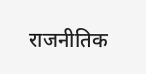राजनीतिक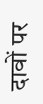दावों पर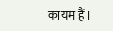कायम हैं।